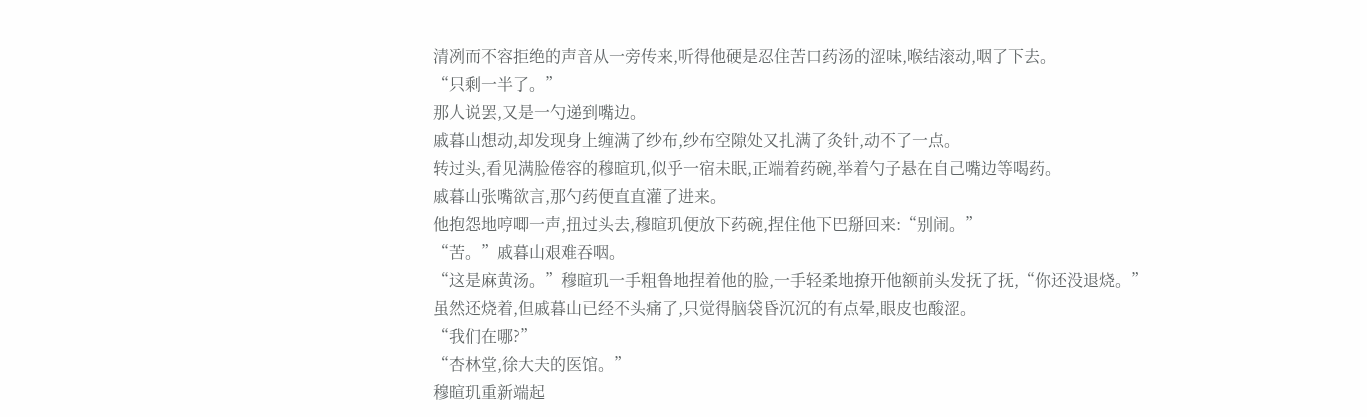清冽而不容拒绝的声音从一旁传来,听得他硬是忍住苦口药汤的涩味,喉结滚动,咽了下去。
“只剩一半了。”
那人说罢,又是一勺递到嘴边。
戚暮山想动,却发现身上缠满了纱布,纱布空隙处又扎满了灸针,动不了一点。
转过头,看见满脸倦容的穆暄玑,似乎一宿未眠,正端着药碗,举着勺子悬在自己嘴边等喝药。
戚暮山张嘴欲言,那勺药便直直灌了进来。
他抱怨地哼唧一声,扭过头去,穆暄玑便放下药碗,捏住他下巴掰回来:“别闹。”
“苦。”戚暮山艰难吞咽。
“这是麻黄汤。”穆暄玑一手粗鲁地捏着他的脸,一手轻柔地撩开他额前头发抚了抚,“你还没退烧。”
虽然还烧着,但戚暮山已经不头痛了,只觉得脑袋昏沉沉的有点晕,眼皮也酸涩。
“我们在哪?”
“杏林堂,徐大夫的医馆。”
穆暄玑重新端起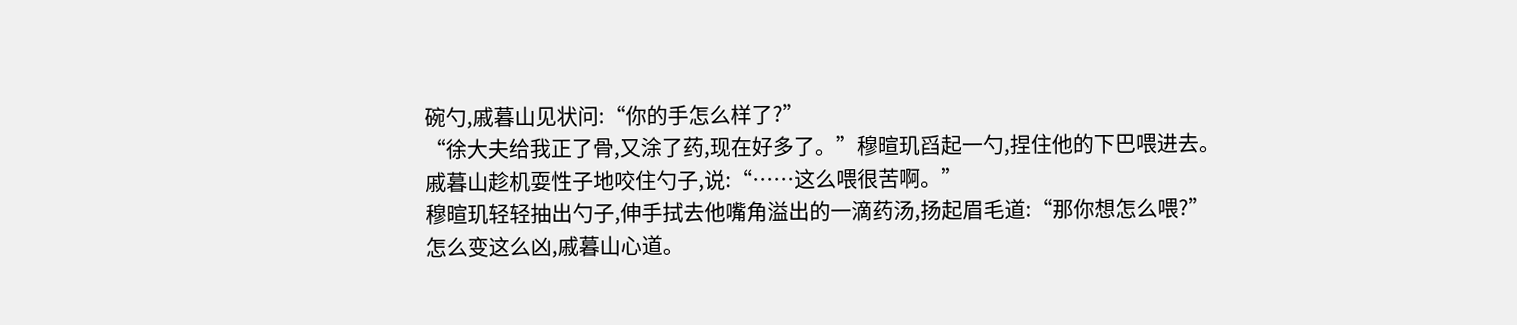碗勺,戚暮山见状问:“你的手怎么样了?”
“徐大夫给我正了骨,又涂了药,现在好多了。”穆暄玑舀起一勺,捏住他的下巴喂进去。
戚暮山趁机耍性子地咬住勺子,说:“……这么喂很苦啊。”
穆暄玑轻轻抽出勺子,伸手拭去他嘴角溢出的一滴药汤,扬起眉毛道:“那你想怎么喂?”
怎么变这么凶,戚暮山心道。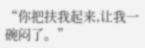“你把扶我起来,让我一碗闷了。”